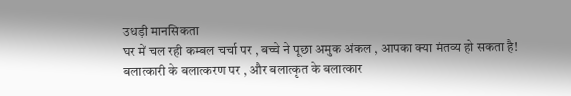उधड़ी मानसिकता
घर में चल रही कम्बल चर्चा पर , बच्चे ने पूछा अमुक अंकल , आपका क्या मंतव्य हो सकता है! बलात्कारी के बलात्करण पर , और बलात्कृत के बलात्कार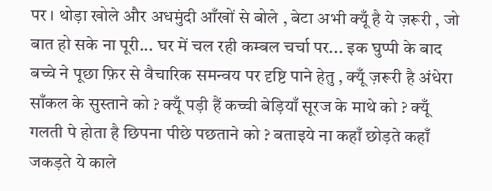पर । थोड़ा खोले और अधमुंदी आँखों से बोले , बेटा अभी क्यूँ है ये ज़रूरी , जो बात हो सके ना पूरी... घर में चल रही कम्बल चर्चा पर... इक घुप्पी के बाद बच्चे ने पूछा फ़िर से वैचारिक समन्वय पर दृष्टि पाने हेतु , क्यूँ ज़रूरी है अंधेरा साँकल के सुस्ताने को ? क्यूँ पड़ी हैं कच्ची बेड़ियाँ सूरज के माथे को ? क्यूँ गलती पे होता है छिपना पीछे पछताने को ? बताइये ना कहाँ छोड़ते कहाँ जकड़ते ये काले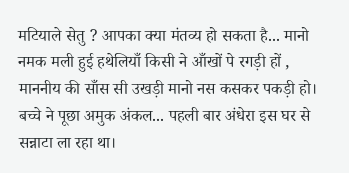मटियाले सेतु ? आपका क्या मंतव्य हो सकता है... मानो नमक मली हुई हथेलियाँ किसी ने आँखों पे रगड़ी हों , माननीय की साँस सी उखड़ी मानो नस कसकर पकड़ी हो। बच्चे ने पूछा अमुक अंकल... पहली बार अंधेरा इस घर से सन्नाटा ला रहा था।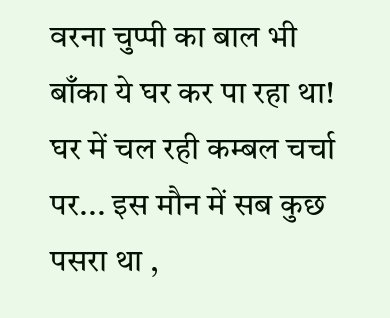वरना चुप्पी का बाल भी बाँका ये घर कर पा रहा था! घर में चल रही कम्बल चर्चा पर... इस मौन में सब कुछ पसरा था ,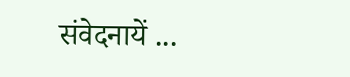संवेदनायें ...